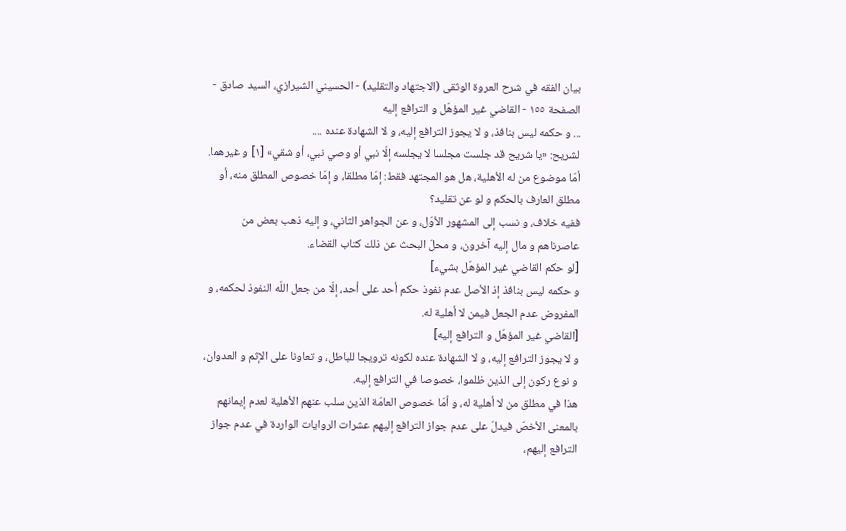بيان الفقه في شرح العروة الوثقى (الاجتهاد والتقليد) - الحسيني الشيرازي، السيد صادق - الصفحة ١٥٥ - القاضي غير المؤهّل و الترافع إليه
... و حكمه ليس بنافذ، و لا يجوز الترافع إليه، و لا الشهادة عنده ....
لشريح: «يا شريح قد جلست مجلسا لا يجلسه إلّا نبي أو وصي نبي، أو شقي» [١] و غيرهما.
أمّا موضوع من له الأهلية، هل هو المجتهد فقط: إمّا مطلقا، و إمّا خصوص المطلق منه، أو مطلق العارف بالحكم و لو عن تقليد؟
ففيه خلاف، و نسب إلى المشهور الأوّل، و عن الجواهر الثاني، و إليه ذهب بعض من عاصرناهم و مال إليه آخرون، و محلّ البحث عن ذلك كتاب القضاء.
[لو حكم القاضي غير المؤهّل بشيء]
و حكمه ليس بنافذ إذ الأصل عدم نفوذ حكم أحد على أحد، إلّا من جعل اللّه النفوذ لحكمه، و المفروض عدم الجعل فيمن لا أهلية له.
[القاضي غير المؤهّل و الترافع إليه]
و لا يجوز الترافع إليه، و لا الشهادة عنده لكونه ترويجا للباطل، و تعاونا على الإثم و العدوان، و نوع ركون إلى الذين ظلموا، خصوصا في الترافع إليه.
هذا في مطلق من لا أهلية له، و أمّا خصوص العامّة الذين سلب عنهم الأهلية لعدم إيمانهم بالمعنى الأخصّ فيدلّ على عدم جواز الترافع إليهم عشرات الروايات الواردة في عدم جواز الترافع إليهم،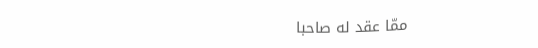ممّا عقد له صاحبا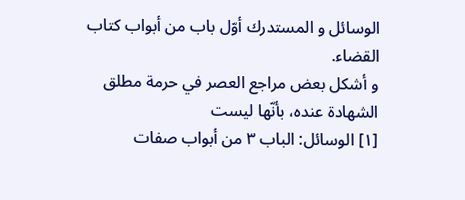الوسائل و المستدرك أوّل باب من أبواب كتاب القضاء.
و أشكل بعض مراجع العصر في حرمة مطلق الشهادة عنده، بأنّها ليست
[١] الوسائل: الباب ٣ من أبواب صفات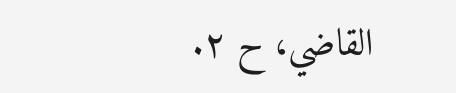القاضي، ح ٢.